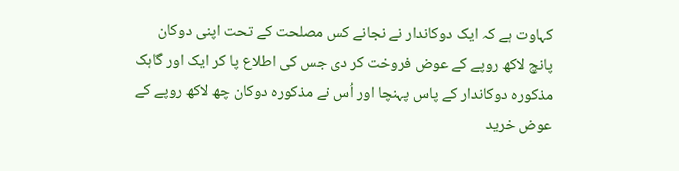کہاوت ہے کہ ایک دوکاندار نے نجانے کس مصلحت کے تحت اپنی دوکان پانچ لاکھ روپے کے عوض فروخت کر دی جس کی اطلاع پا کر ایک اور گاہک مذکورہ دوکاندار کے پاس پہنچا اور اُس نے مذکورہ دوکان چھ لاکھ روپے کے عوض خرید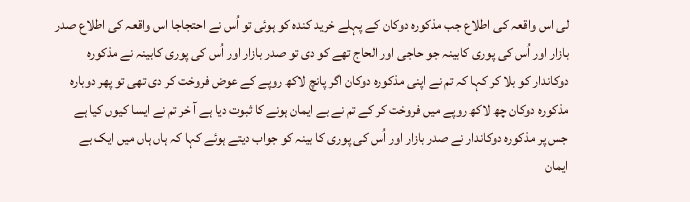لی اس واقعہ کی اطلاع جب مذکورہ دوکان کے پہلے خرید کندہ کو ہوئی تو اُس نے احتجاجا اس واقعہ کی اطلاع صدر بازار اور اُس کی پوری کابینہ جو حاجی اور الحاج تھے کو دی تو صدر بازار اور اُس کی پوری کابینہ نے مذکورہ دوکاندار کو بلا کر کہا کہ تم نے اپنی مذکورہ دوکان اگر پانچ لاکھ روپے کے عوض فروخت کر دی تھی تو پھر دوبارہ مذکورہ دوکان چھ لاکھ روپے میں فروخت کر کے تم نے بے ایمان ہونے کا ثبوت دیا ہے آ خر تم نے ایسا کیوں کیا ہے جس پر مذکورہ دوکاندار نے صدر بازار اور اُس کی پوری کا بینہ کو جواب دیتے ہوئے کہا کہ ہاں ہاں میں ایک بے ایمان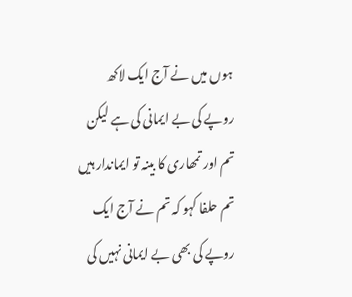ہوں میں نے آج ایک لاکھ روپے کی بے ایمانی کی ہے لیکن تم اور تمھاری کا بینہ تو ایماندار ہیں تم حلفا کہو کہ تم نے آج ایک روپے کی بھی بے ایمانی نہیں کی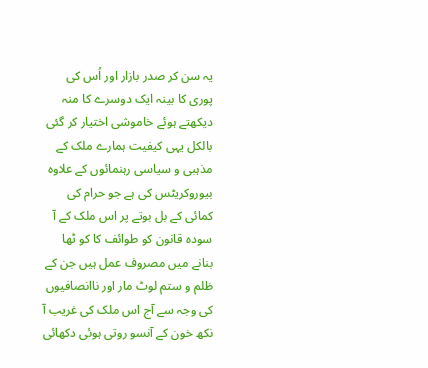یہ سن کر صدر بازار اور اُس کی پوری کا بینہ ایک دوسرے کا منہ دیکھتے ہوئے خاموشی اختیار کر گئی بالکل یہی کیفیت ہمارے ملک کے مذہبی و سیاسی رہنمائوں کے علاوہ بیوروکریٹس کی ہے جو حرام کی کمائی کے بل بوتے پر اس ملک کے آ سودہ قانون کو طوائف کا کو ٹھا بنانے میں مصروف عمل ہیں جن کے ظلم و ستم لوٹ مار اور ناانصافیوں کی وجہ سے آج اس ملک کی غریب آ نکھ خون کے آنسو روتی ہوئی دکھائی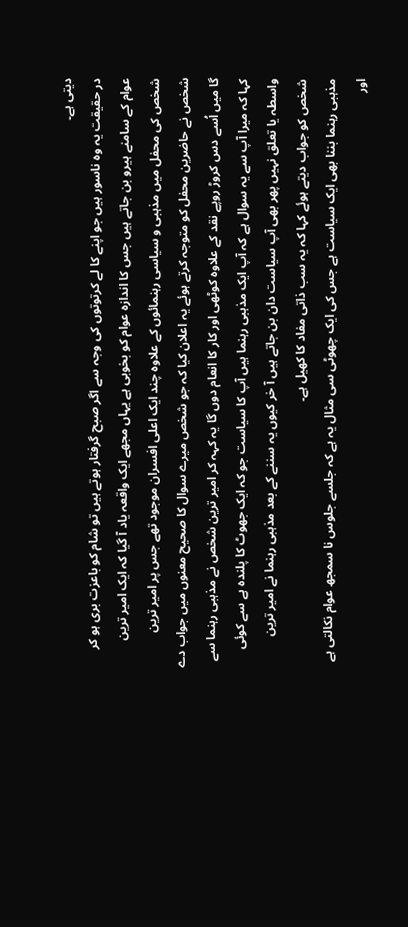دیتی ہے۔
در حقیقت یہ وہ ناسور ہیں جو اپنے کا لے کرتوتوں کی وجہ سے اگر صبح گرفتار ہوتے ہیں تو شام کو باعزت بری ہو کر عوام کے سامنے ہیرو بن جاتے ہیں جس کا اندازہ عوام کو بخوبی ہے یہاں مجھے ایک واقعہ یاد آ گیا کہ ایک امیر ترین شخص کی محفل میں مذہبی و سیاسی رہنمائوں کے علاوہ چند ایک اعلی افسران موجود تھے جس پر امیر ترین شخص نے حاضرین محفل کو متوجہ کرتے ہوئے یہ اعلان کیا کہ جو شخص میرے سوال کا صحیح معنوں میں جواب دے گا میں اُسے دس کروڑ روپے نقد کے علاوہ کوٹھی اور کار کا انعام دوں گا یہ کہہ کر امیر ترین شخص نے مذہبی رہنما سے کہا کہ میرا آپ سے یہ سوال ہے کہ آپ ایک مذہبی رہنما ہیں آپ کا سیاست جو کہ ایک جھوٹ کا پلندہ ہے سے کوئی واسطہ یا تعلق نہیں پھر بھی آپ سیاست دان بن جاتے ہیں آ خر کیوں یہ سننے کے بعد مذہبی رہنما نے امیر ترین شخص کو جواب دیتے ہوئے کہا کہ یہ سب ذاتی مفاد کا کھیل ہے۔
مذہبی رہنما بننا بھی ایک سیاست ہے جس کی ایک چھوٹی سی مثال یہ ہے کہ جلسے جلوس نا سمجھ عوام نکالتی ہے اور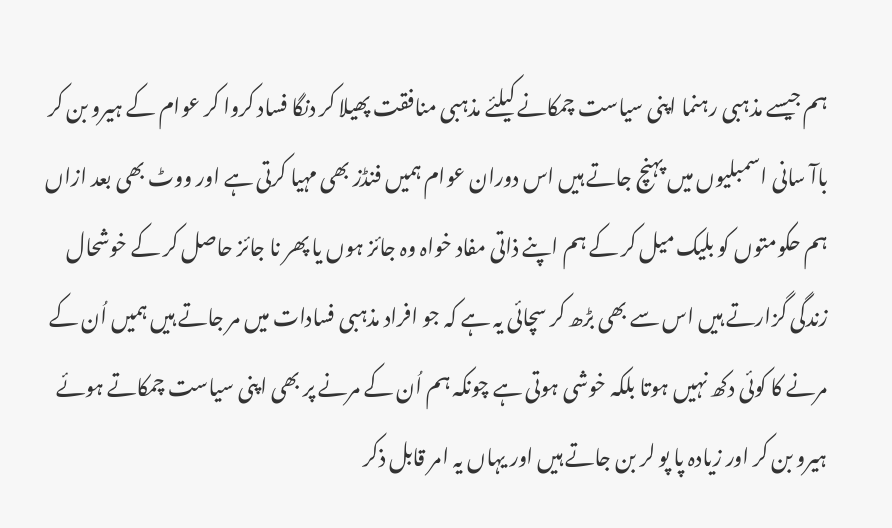ہم جیسے مذہبی رہنما اپنی سیاست چمکانے کیلئے مذہبی منافقت پھیلا کر دنگا فساد کروا کر عوام کے ہیرو بن کر باآ سانی اسمبلیوں میں پہنچ جاتے ہیں اس دوران عوام ہمیں فنڈز بھی مہیا کرتی ہے اور ووٹ بھی بعد ازاں ہم حکومتوں کو بلیک میل کر کے ہم اپنے ذاتی مفاد خواہ وہ جائز ہوں یا پھر نا جائز حاصل کر کے خوشحال زندگی گزارتے ہیں اس سے بھی بڑھ کر سچائی یہ ہے کہ جو افراد مذہبی فسادات میں مر جاتے ہیں ہمیں اُن کے مرنے کا کوئی دکھ نہیں ہوتا بلکہ خوشی ہوتی ہے چونکہ ہم اُن کے مرنے پر بھی اپنی سیاست چمکاتے ہوئے ہیرو بن کر اور زیادہ پا پو لر بن جاتے ہیں اور یہاں یہ امر قابل ذکر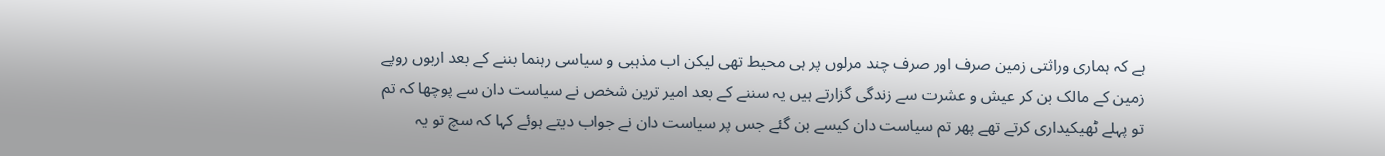ہے کہ ہماری وراثتی زمین صرف اور صرف چند مرلوں پر ہی محیط تھی لیکن اب مذہبی و سیاسی رہنما بننے کے بعد اربوں روپے زمین کے مالک بن کر عیش و عشرت سے زندگی گزارتے ہیں یہ سننے کے بعد امیر ترین شخص نے سیاست دان سے پوچھا کہ تم تو پہلے ٹھیکیداری کرتے تھے پھر تم سیاست دان کیسے بن گئے جس پر سیاست دان نے جواب دیتے ہوئے کہا کہ سچ تو یہ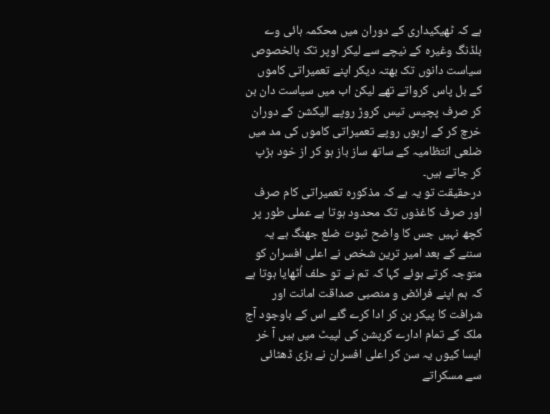ہے کہ ٹھیکیداری کے دوران میں محکمہ ہائی وے بلڈنگ وغیرہ کے نیچے سے لیکر اوپر تک بالخصوص سیاست دانوں تک بھتہ دیکر اپنے تعمیراتی کاموں کے بل پاس کرواتے تھے لیکن اب میں سیاست دان بن کر صرف پچیس تیس کروڑ روپے الیکشن کے دوران خرچ کر کے اربوں روپے تعمیراتی کاموں کی مد میں ضلعی انتظامیہ کے ساتھ ساز باز ہو کر از خود ہڑپ کر جاتے ہیں۔
درحقیقت تو یہ ہے کہ مذکورہ تعمیراتی کام صرف اور صرف کاغذوں تک محدود ہوتا ہے عملی طور پر کچھ نہیں جس کا واضح ثبوت ضلع جھنگ ہے یہ سننے کے بعد امیر ترین شخص نے اعلی افسران کو متوجہ کرتے ہوئے کہا کہ تم نے تو حلف اُٹھایا ہوتا ہے کہ ہم اپنے فرائض و منصبی صداقت امانت اور شرافت کا پیکر بن کر ادا کرے گئے اس کے باوجود آج ملک کے تمام ادارے کرپشن کی لپیٹ میں ہیں آ خر ایسا کیوں یہ سن کر اعلی افسران نے بڑی ڈھٹائی سے مسکراتے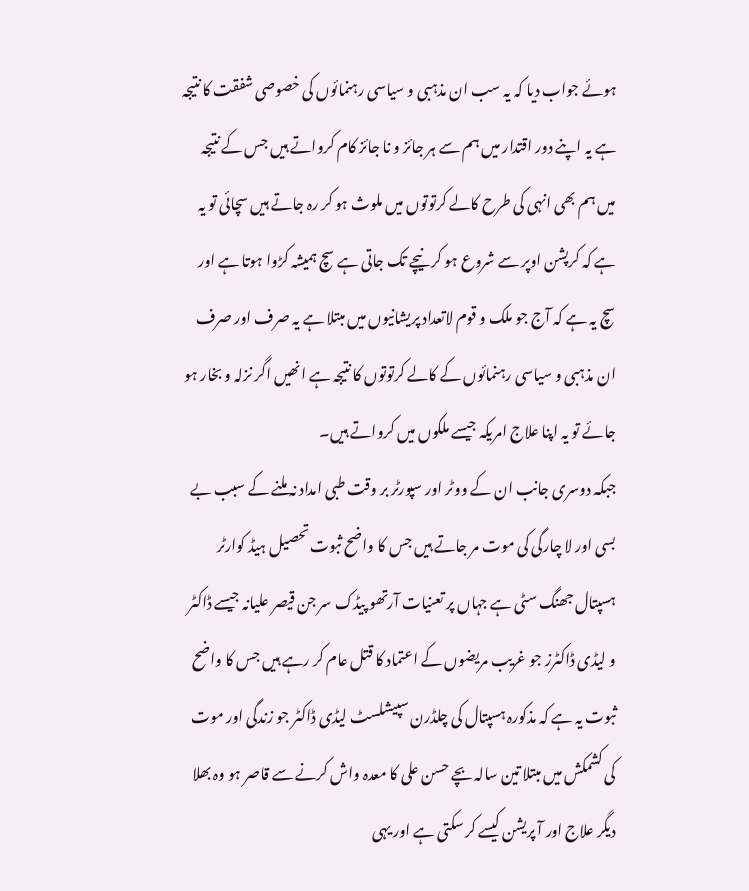ہوئے جواب دیا کہ یہ سب ان مذہبی و سیاسی رہنمائوں کی خصوصی شفقت کا نتیجہ ہے یہ اپنے دور اقتدار میں ہم سے ہر جائز و نا جائز کام کرواتے ہیں جس کے نتیجہ میں ہم بھی انہی کی طرح کالے کرتوتوں میں ملوث ہو کر رہ جاتے ہیں سچائی تو یہ ہے کہ کرپشن اوپر سے شروع ہو کر نیچے تک جاتی ہے سچ ہمیشہ کڑوا ہوتا ہے اور سچ یہ ہے کہ آج جو ملک و قوم لاتعداد پریشانیوں میں مبتلا ہے یہ صرف اور صرف ان مذہبی و سیاسی رہنمائوں کے کالے کرتوتوں کا نتیجہ ہے انھیں اگر نزلہ و بخار ہو جائے تو یہ اپنا علاج امریکہ جیسے ملکوں میں کرواتے ہیں۔
جبکہ دوسری جانب ان کے ووٹر اور سپورٹر بر وقت طبی امداد نہ ملنے کے سبب بے بسی اور لا چارگی کی موت مر جاتے ہیں جس کا واضح ثبوت تحصیل ہیڈ کوارٹر ہسپتال جھنگ سٹی ہے جہاں پر تعنیات آرتھو پیڈک سر جن قیصر علیانہ جیسے ڈاکٹر و لیڈی ڈاکٹرز جو غریب مریضوں کے اعتماد کا قتل عام کر رہے ہیں جس کا واضح ثبوت یہ ہے کہ مذکورہ ہسپتال کی چلڈرن سپیشلسٹ لیڈی ڈاکٹر جو زندگی اور موت کی کشمکش میں مبتلا تین سالہ بچے حسن علی کا معدہ واش کرنے سے قاصر ہو وہ بھلا دیگر علاج اور آ پریشن کیسے کر سکتی ہے اور یہی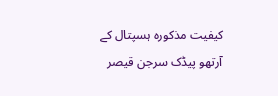کیفیت مذکورہ ہسپتال کے آرتھو پیڈک سرجن قیصر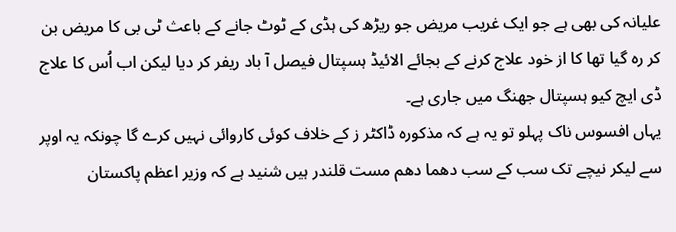علیانہ کی بھی ہے جو ایک غریب مریض جو ریڑھ کی ہڈی کے ٹوٹ جانے کے باعث ٹی بی کا مریض بن کر رہ گیا تھا کا از خود علاج کرنے کے بجائے الائیڈ ہسپتال فیصل آ باد ریفر کر دیا لیکن اب اُس کا علاج ڈی ایچ کیو ہسپتال جھنگ میں جاری ہے۔
یہاں افسوس ناک پہلو تو یہ ہے کہ مذکورہ ڈاکٹر ز کے خلاف کوئی کاروائی نہیں کرے گا چونکہ یہ اوپر سے لیکر نیچے تک سب کے سب دھما دھم مست قلندر ہیں شنید ہے کہ وزیر اعظم پاکستان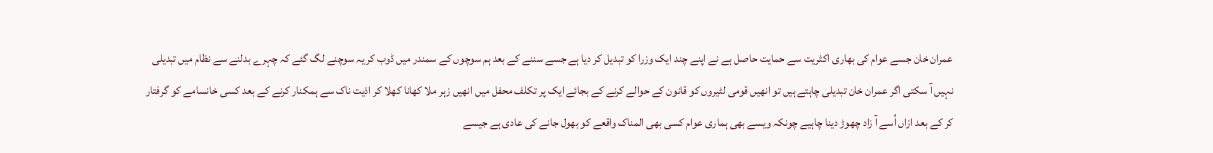عمران خان جسے عوام کی بھاری اکثریت سے حمایت حاصل ہے نے اپنے چند ایک وزرا کو تبدیل کر دیا ہے جسے سننے کے بعد ہم سوچوں کے سمندر میں ڈوب کر یہ سوچنے لگ گئے کہ چہرے بدلنے سے نظام میں تبدیلی نہیں آ سکتی اگر عمران خان تبدیلی چاہتے ہیں تو انھیں قومی لٹیروں کو قانون کے حوالے کرنے کے بجائے ایک پر تکلف محفل میں انھیں زہر ملا کھانا کھلا کر اذیت ناک سے ہمکنار کرنے کے بعد کسی خانسامے کو گرفتار کر کے بعد ازاں اُسے آ زاد چھوڑ دینا چاہیے چونکہ ویسے بھی ہماری عوام کسی بھی المناک واقعے کو بھول جانے کی عادی ہے جیسے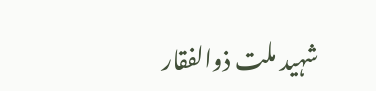شہید ملت ذوالفقار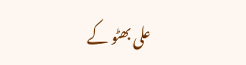علی بھٹو کے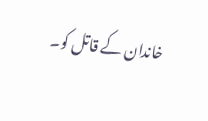خاندان کے قاتل کو۔